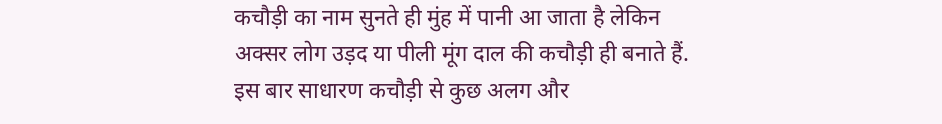कचौड़ी का नाम सुनते ही मुंह में पानी आ जाता है लेकिन अक्सर लोग उड़द या पीली मूंग दाल की कचौड़ी ही बनाते हैं. इस बार साधारण कचौड़ी से कुछ अलग और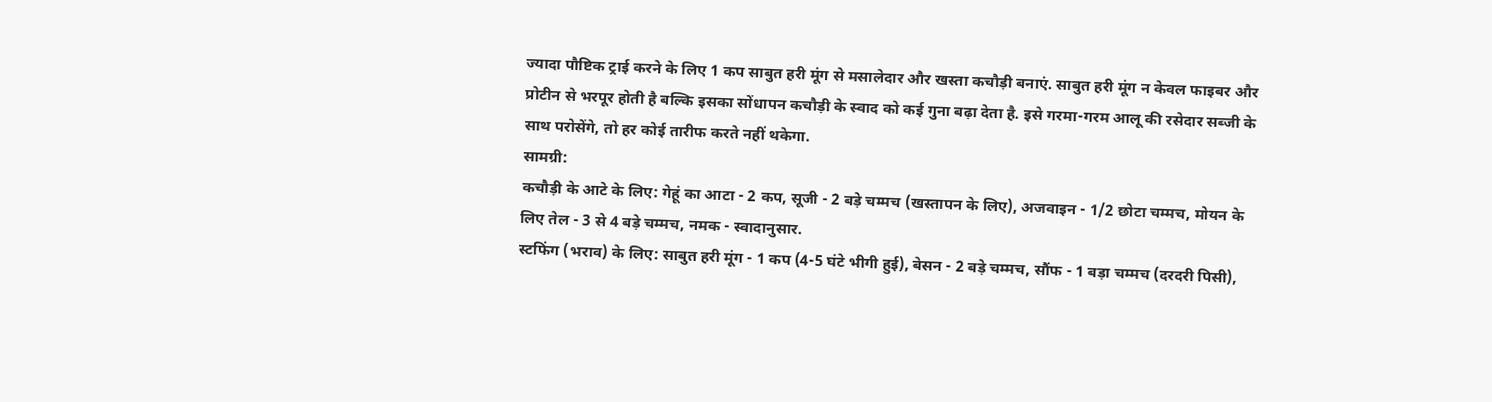ज्यादा पौष्टिक ट्राई करने के लिए 1 कप साबुत हरी मूंग से मसालेदार और खस्ता कचौड़ी बनाएं. साबुत हरी मूंग न केवल फाइबर और प्रोटीन से भरपूर होती है बल्कि इसका सोंधापन कचौड़ी के स्वाद को कई गुना बढ़ा देता है. इसे गरमा-गरम आलू की रसेदार सब्जी के साथ परोसेंगे, तो हर कोई तारीफ करते नहीं थकेगा.
सामग्री:
कचौड़ी के आटे के लिए: गेहूं का आटा - 2 कप, सूजी - 2 बड़े चम्मच (खस्तापन के लिए), अजवाइन - 1/2 छोटा चम्मच, मोयन के लिए तेल - 3 से 4 बड़े चम्मच, नमक - स्वादानुसार.
स्टफिंग (भराव) के लिए: साबुत हरी मूंग - 1 कप (4-5 घंटे भीगी हुई), बेसन - 2 बड़े चम्मच, सौंफ - 1 बड़ा चम्मच (दरदरी पिसी),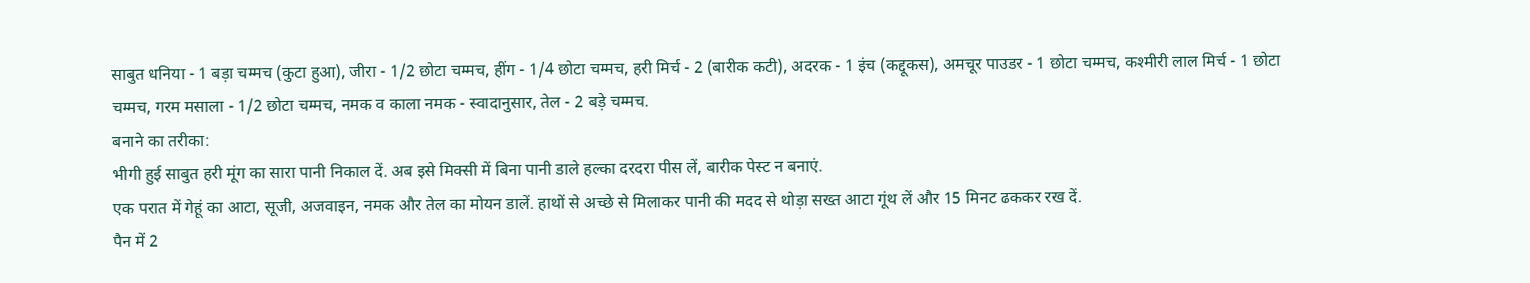साबुत धनिया - 1 बड़ा चम्मच (कुटा हुआ), जीरा - 1/2 छोटा चम्मच, हींग - 1/4 छोटा चम्मच, हरी मिर्च - 2 (बारीक कटी), अदरक - 1 इंच (कद्दूकस), अमचूर पाउडर - 1 छोटा चम्मच, कश्मीरी लाल मिर्च - 1 छोटा चम्मच, गरम मसाला - 1/2 छोटा चम्मच, नमक व काला नमक - स्वादानुसार, तेल - 2 बड़े चम्मच.
बनाने का तरीका:
भीगी हुई साबुत हरी मूंग का सारा पानी निकाल दें. अब इसे मिक्सी में बिना पानी डाले हल्का दरदरा पीस लें, बारीक पेस्ट न बनाएं.
एक परात में गेहूं का आटा, सूजी, अजवाइन, नमक और तेल का मोयन डालें. हाथों से अच्छे से मिलाकर पानी की मदद से थोड़ा सख्त आटा गूंथ लें और 15 मिनट ढककर रख दें.
पैन में 2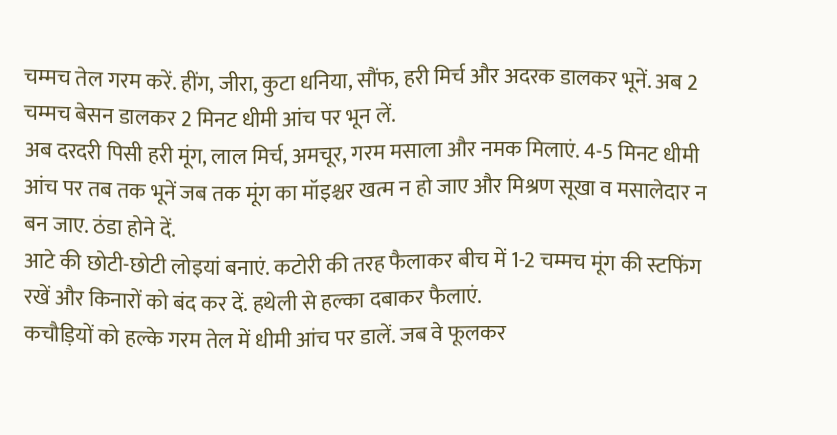चम्मच तेल गरम करें. हींग, जीरा, कुटा धनिया, सौंफ, हरी मिर्च और अदरक डालकर भूनें. अब 2 चम्मच बेसन डालकर 2 मिनट धीमी आंच पर भून लें.
अब दरदरी पिसी हरी मूंग, लाल मिर्च, अमचूर, गरम मसाला और नमक मिलाएं. 4-5 मिनट धीमी आंच पर तब तक भूनें जब तक मूंग का मॉइश्चर खत्म न हो जाए और मिश्रण सूखा व मसालेदार न बन जाए. ठंडा होने दें.
आटे की छोटी-छोटी लोइयां बनाएं. कटोरी की तरह फैलाकर बीच में 1-2 चम्मच मूंग की स्टफिंग रखें और किनारों को बंद कर दें. हथेली से हल्का दबाकर फैलाएं.
कचौड़ियों को हल्के गरम तेल में धीमी आंच पर डालें. जब वे फूलकर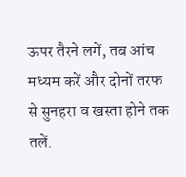ऊपर तैरने लगें, तब आंच मध्यम करें और दोनों तरफ से सुनहरा व खस्ता होने तक तलें.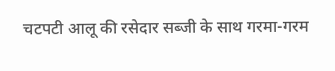चटपटी आलू की रसेदार सब्जी के साथ गरमा-गरम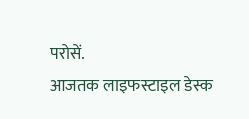परोसें.
आजतक लाइफस्टाइल डेस्क